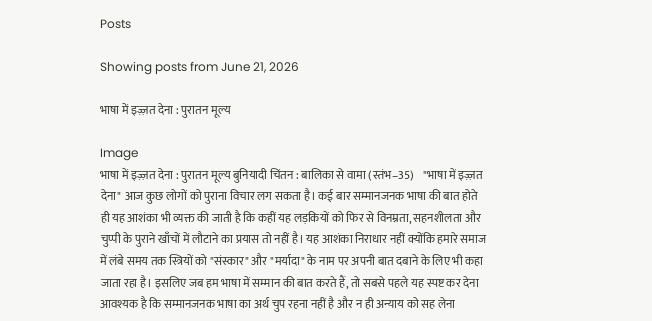Posts

Showing posts from June 21, 2026

भाषा में इज़्ज़त देना : पुरातन मूल्य

Image
भाषा में इज़्ज़त देना : पुरातन मूल्य बुनियादी चिंतन : बालिका से वामा (स्तंभ–35)    "भाषा में इज़्ज़त देना" आज कुछ लोगों को पुराना विचार लग सकता है। कई बार सम्मानजनक भाषा की बात होते ही यह आशंका भी व्यक्त की जाती है कि कहीं यह लड़कियों को फिर से विनम्रता, सहनशीलता और चुप्पी के पुराने खाँचों में लौटाने का प्रयास तो नहीं है। यह आशंका निराधार नहीं क्योंकि हमारे समाज में लंबे समय तक स्त्रियों को "संस्कार" और "मर्यादा" के नाम पर अपनी बात दबाने के लिए भी कहा जाता रहा है। इसलिए जब हम भाषा में सम्मान की बात करते हैं, तो सबसे पहले यह स्पष्ट कर देना आवश्यक है कि सम्मानजनक भाषा का अर्थ चुप रहना नहीं है और न ही अन्याय को सह लेना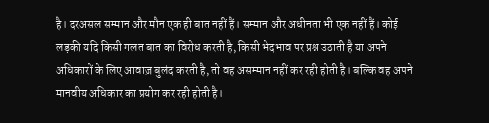है। दरअसल सम्मान और मौन एक ही बात नहीं हैं। सम्मान और अधीनता भी एक नहीं हैं। कोई लड़की यदि किसी गलत बात का विरोध करती है, किसी भेदभाव पर प्रश्न उठाती है या अपने अधिकारों के लिए आवाज़ बुलंद करती है, तो वह असम्मान नहीं कर रही होती है। बल्कि वह अपने मानवीय अधिकार का प्रयोग कर रही होती है।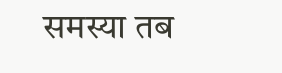समस्या तब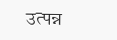उत्पन्न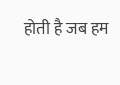होती है जब हम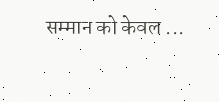सम्मान को केवल ...